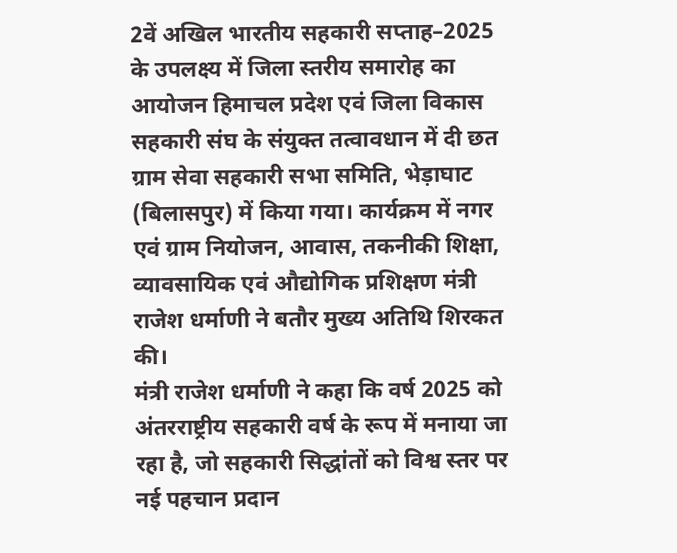2वें अखिल भारतीय सहकारी सप्ताह–2025 के उपलक्ष्य में जिला स्तरीय समारोह का आयोजन हिमाचल प्रदेश एवं जिला विकास सहकारी संघ के संयुक्त तत्वावधान में दी छत ग्राम सेवा सहकारी सभा समिति, भेड़ाघाट (बिलासपुर) में किया गया। कार्यक्रम में नगर एवं ग्राम नियोजन, आवास, तकनीकी शिक्षा, व्यावसायिक एवं औद्योगिक प्रशिक्षण मंत्री राजेश धर्माणी ने बतौर मुख्य अतिथि शिरकत की।
मंत्री राजेश धर्माणी ने कहा कि वर्ष 2025 को अंतरराष्ट्रीय सहकारी वर्ष के रूप में मनाया जा रहा है, जो सहकारी सिद्धांतों को विश्व स्तर पर नई पहचान प्रदान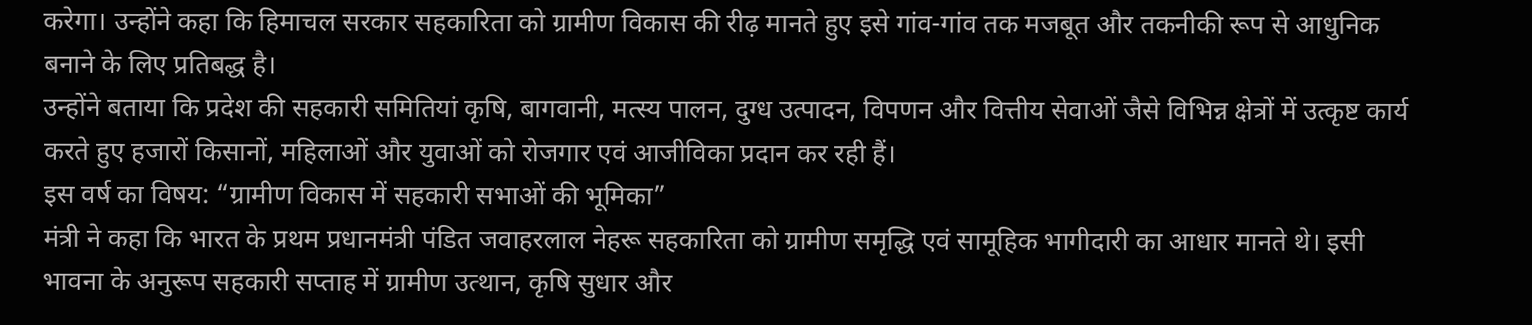करेगा। उन्होंने कहा कि हिमाचल सरकार सहकारिता को ग्रामीण विकास की रीढ़ मानते हुए इसे गांव-गांव तक मजबूत और तकनीकी रूप से आधुनिक बनाने के लिए प्रतिबद्ध है।
उन्होंने बताया कि प्रदेश की सहकारी समितियां कृषि, बागवानी, मत्स्य पालन, दुग्ध उत्पादन, विपणन और वित्तीय सेवाओं जैसे विभिन्न क्षेत्रों में उत्कृष्ट कार्य करते हुए हजारों किसानों, महिलाओं और युवाओं को रोजगार एवं आजीविका प्रदान कर रही हैं।
इस वर्ष का विषय: “ग्रामीण विकास में सहकारी सभाओं की भूमिका”
मंत्री ने कहा कि भारत के प्रथम प्रधानमंत्री पंडित जवाहरलाल नेहरू सहकारिता को ग्रामीण समृद्धि एवं सामूहिक भागीदारी का आधार मानते थे। इसी भावना के अनुरूप सहकारी सप्ताह में ग्रामीण उत्थान, कृषि सुधार और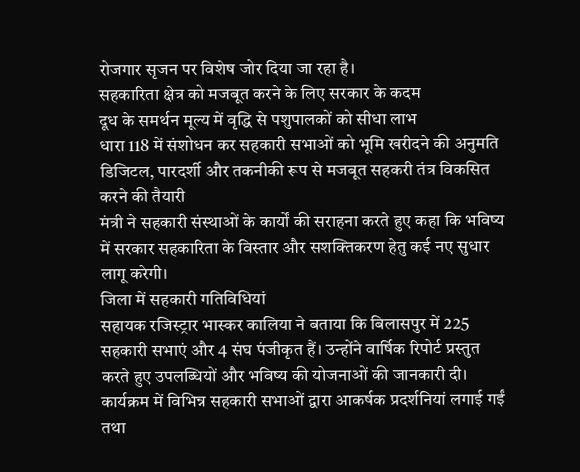रोजगार सृजन पर विशेष जोर दिया जा रहा है।
सहकारिता क्षेत्र को मजबूत करने के लिए सरकार के कदम
दूध के समर्थन मूल्य में वृद्धि से पशुपालकों को सीधा लाभ
धारा 118 में संशोधन कर सहकारी सभाओं को भूमि खरीदने की अनुमति
डिजिटल, पारदर्शी और तकनीकी रूप से मजबूत सहकरी तंत्र विकसित करने की तैयारी
मंत्री ने सहकारी संस्थाओं के कार्यों की सराहना करते हुए कहा कि भविष्य में सरकार सहकारिता के विस्तार और सशक्तिकरण हेतु कई नए सुधार लागू करेगी।
जिला में सहकारी गतिविधियां
सहायक रजिस्ट्रार भास्कर कालिया ने बताया कि बिलासपुर में 225 सहकारी सभाएं और 4 संघ पंजीकृत हैं। उन्होंने वार्षिक रिपोर्ट प्रस्तुत करते हुए उपलब्धियों और भविष्य की योजनाओं की जानकारी दी।
कार्यक्रम में विभिन्न सहकारी सभाओं द्वारा आकर्षक प्रदर्शनियां लगाई गईं तथा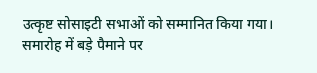उत्कृष्ट सोसाइटी सभाओं को सम्मानित किया गया।
समारोह में बड़े पैमाने पर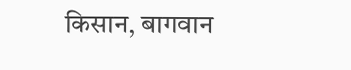किसान, बागवान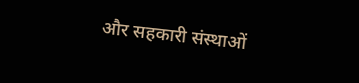और सहकारी संस्थाओं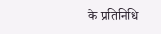के प्रतिनिधि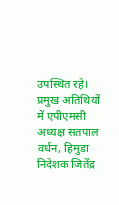उपस्थित रहे। प्रमुख अतिथियों में एपीएमसी अध्यक्ष सतपाल वर्धन, हिमुडा निदेशक जितेंद्र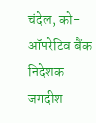चंदेल, को-ऑपरेटिव बैंक निदेशक जगदीश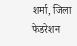शर्मा, जिला फेडरेशन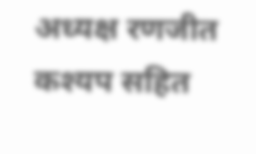अध्यक्ष रणजीत कश्यप सहित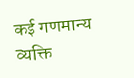कई गणमान्य व्यक्ति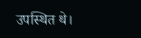उपस्थित थे।